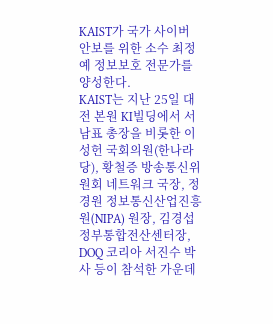KAIST가 국가 사이버 안보를 위한 소수 최정예 정보보호 전문가를 양성한다.
KAIST는 지난 25일 대전 본원 KI빌딩에서 서남표 총장을 비롯한 이성헌 국회의원(한나라당), 황철증 방송통신위원회 네트워크 국장, 정경원 정보통신산업진흥원(NIPA) 원장, 김경섭 정부통합전산센터장, DOQ 코리아 서진수 박사 등이 참석한 가운데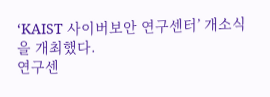‘KAIST 사이버보안 연구센터’ 개소식을 개최했다.
연구센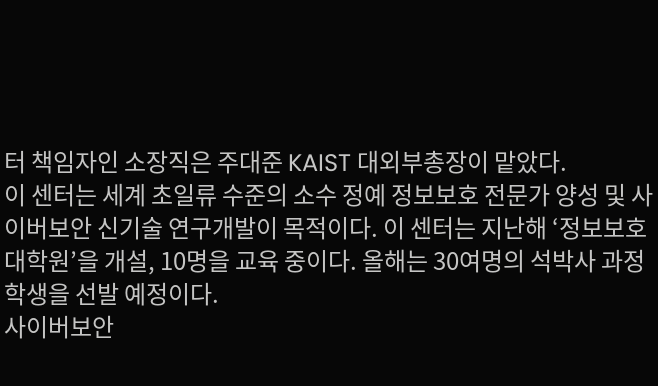터 책임자인 소장직은 주대준 KAIST 대외부총장이 맡았다.
이 센터는 세계 초일류 수준의 소수 정예 정보보호 전문가 양성 및 사이버보안 신기술 연구개발이 목적이다. 이 센터는 지난해 ‘정보보호 대학원’을 개설, 10명을 교육 중이다. 올해는 30여명의 석박사 과정 학생을 선발 예정이다.
사이버보안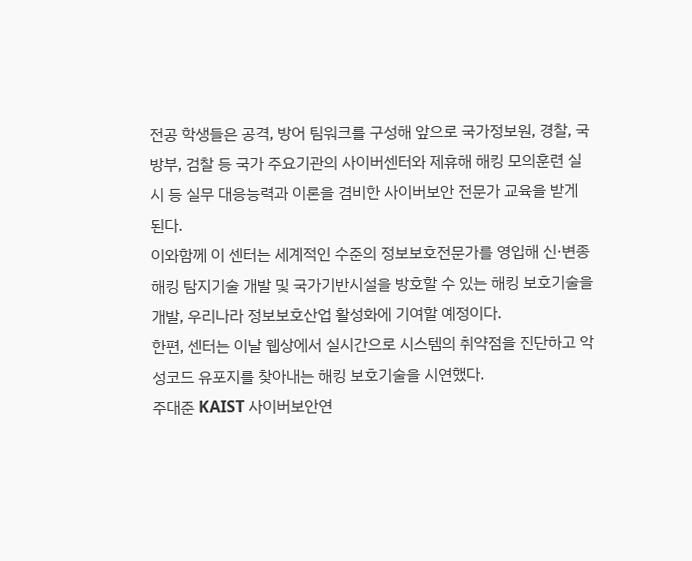전공 학생들은 공격, 방어 팀워크를 구성해 앞으로 국가정보원, 경찰, 국방부, 검찰 등 국가 주요기관의 사이버센터와 제휴해 해킹 모의훈련 실시 등 실무 대응능력과 이론을 겸비한 사이버보안 전문가 교육을 받게 된다.
이와함께 이 센터는 세계적인 수준의 정보보호전문가를 영입해 신·변종 해킹 탐지기술 개발 및 국가기반시설을 방호할 수 있는 해킹 보호기술을 개발, 우리나라 정보보호산업 활성화에 기여할 예정이다.
한편, 센터는 이날 웹상에서 실시간으로 시스템의 취약점을 진단하고 악성코드 유포지를 찾아내는 해킹 보호기술을 시연했다.
주대준 KAIST 사이버보안연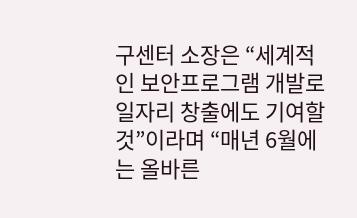구센터 소장은 “세계적인 보안프로그램 개발로 일자리 창출에도 기여할 것”이라며 “매년 6월에는 올바른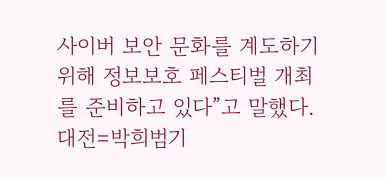사이버 보안 문화를 계도하기 위해 정보보호 페스티벌 개최를 준비하고 있다”고 말했다.
대전=박희범기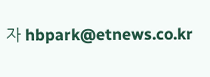자 hbpark@etnews.co.kr